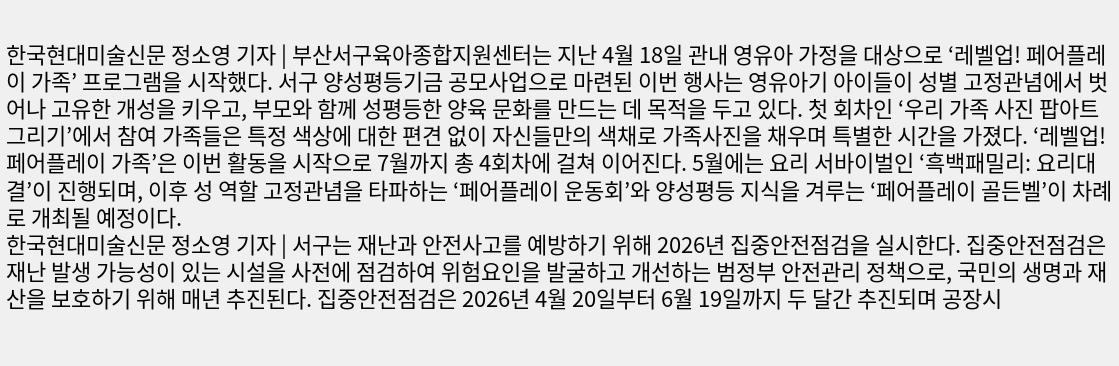한국현대미술신문 정소영 기자 | 부산서구육아종합지원센터는 지난 4월 18일 관내 영유아 가정을 대상으로 ‘레벨업! 페어플레이 가족’ 프로그램을 시작했다. 서구 양성평등기금 공모사업으로 마련된 이번 행사는 영유아기 아이들이 성별 고정관념에서 벗어나 고유한 개성을 키우고, 부모와 함께 성평등한 양육 문화를 만드는 데 목적을 두고 있다. 첫 회차인 ‘우리 가족 사진 팝아트 그리기’에서 참여 가족들은 특정 색상에 대한 편견 없이 자신들만의 색채로 가족사진을 채우며 특별한 시간을 가졌다. ‘레벨업! 페어플레이 가족’은 이번 활동을 시작으로 7월까지 총 4회차에 걸쳐 이어진다. 5월에는 요리 서바이벌인 ‘흑백패밀리: 요리대결’이 진행되며, 이후 성 역할 고정관념을 타파하는 ‘페어플레이 운동회’와 양성평등 지식을 겨루는 ‘페어플레이 골든벨’이 차례로 개최될 예정이다.
한국현대미술신문 정소영 기자 | 서구는 재난과 안전사고를 예방하기 위해 2026년 집중안전점검을 실시한다. 집중안전점검은 재난 발생 가능성이 있는 시설을 사전에 점검하여 위험요인을 발굴하고 개선하는 범정부 안전관리 정책으로, 국민의 생명과 재산을 보호하기 위해 매년 추진된다. 집중안전점검은 2026년 4월 20일부터 6월 19일까지 두 달간 추진되며 공장시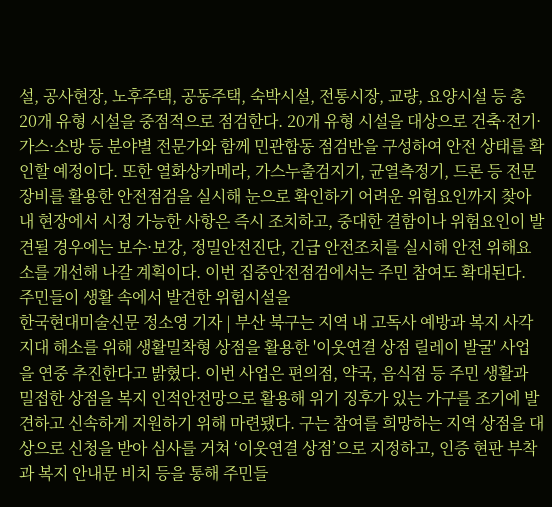설, 공사현장, 노후주택, 공동주택, 숙박시설, 전통시장, 교량, 요양시설 등 총 20개 유형 시설을 중점적으로 점검한다. 20개 유형 시설을 대상으로 건축·전기·가스·소방 등 분야별 전문가와 함께 민관합동 점검반을 구성하여 안전 상태를 확인할 예정이다. 또한 열화상카메라, 가스누출검지기, 균열측정기, 드론 등 전문장비를 활용한 안전점검을 실시해 눈으로 확인하기 어려운 위험요인까지 찾아내 현장에서 시정 가능한 사항은 즉시 조치하고, 중대한 결함이나 위험요인이 발견될 경우에는 보수·보강, 정밀안전진단, 긴급 안전조치를 실시해 안전 위해요소를 개선해 나갈 계획이다. 이번 집중안전점검에서는 주민 참여도 확대된다. 주민들이 생활 속에서 발견한 위험시설을
한국현대미술신문 정소영 기자 | 부산 북구는 지역 내 고독사 예방과 복지 사각지대 해소를 위해 생활밀착형 상점을 활용한 '이웃연결 상점 릴레이 발굴' 사업을 연중 추진한다고 밝혔다. 이번 사업은 편의점, 약국, 음식점 등 주민 생활과 밀접한 상점을 복지 인적안전망으로 활용해 위기 징후가 있는 가구를 조기에 발견하고 신속하게 지원하기 위해 마련됐다. 구는 참여를 희망하는 지역 상점을 대상으로 신청을 받아 심사를 거쳐 ‘이웃연결 상점’으로 지정하고, 인증 현판 부착과 복지 안내문 비치 등을 통해 주민들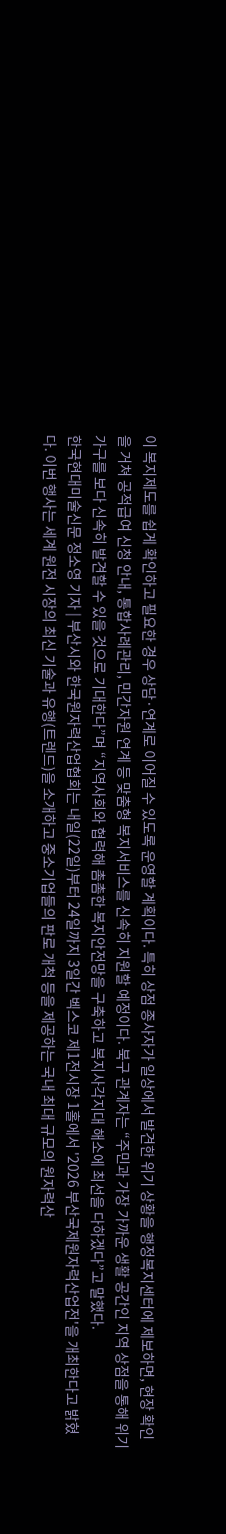이 복지제도를 쉽게 확인하고 필요한 경우 상담·연계로 이어질 수 있도록 운영할 계획이다. 특히 상점 종사자가 일상에서 발견한 위기 상황을 행정복지센터에 제보하면, 현장 확인을 거쳐 공적급여 신청 안내, 통합사례관리, 민간자원 연계 등 맞춤형 복지서비스를 신속히 지원할 예정이다. 북구 관계자는 “주민과 가장 가까운 생활 공간인 지역 상점을 통해 위기가구를 보다 신속히 발견할 수 있을 것으로 기대한다”며 “지역사회와 협력해 촘촘한 복지안전망을 구축하고 복지사각지대 해소에 최선을 다하겠다”고 말했다.
한국현대미술신문 정소영 기자 | 부산시와 한국원자력산업협회는 내일(22일)부터 24일까지 3일간 벡스코 제1전시장 1홀에서 '2026 부산국제원자력산업전'을 개최한다고 밝혔다. 이번 행사는 세계 원전 시장의 최신 기술과 유행(트렌드)을 소개하고 중소기업들의 판로 개척 등을 제공하는 국내 최대 규모의 원자력산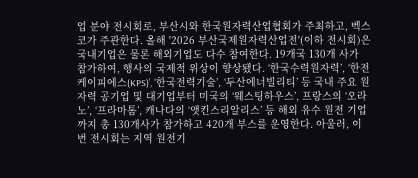업 분야 전시회로, 부산시와 한국원자력산업협회가 주최하고, 벡스코가 주관한다. 올해 '2026 부산국제원자력산업전'(이하 전시회)은 국내기업은 물론 해외기업도 다수 참여한다. 19개국 130개 사가 참가하여, 행사의 국제적 위상이 향상됐다. ‘한국수력원자력’, ‘한전케이피에스(KPS)’, ‘한국전력기술’, ‘두산에너빌리티’ 등 국내 주요 원자력 공기업 및 대기업부터 미국의 ‘웨스팅하우스’, 프랑스의 ‘오라노’, ‘프라마톰’, 캐나다의 ‘앳킨스리알리스’ 등 해외 유수 원전 기업까지 총 130개사가 참가하고 420개 부스를 운영한다. 아울러, 이번 전시회는 지역 원전기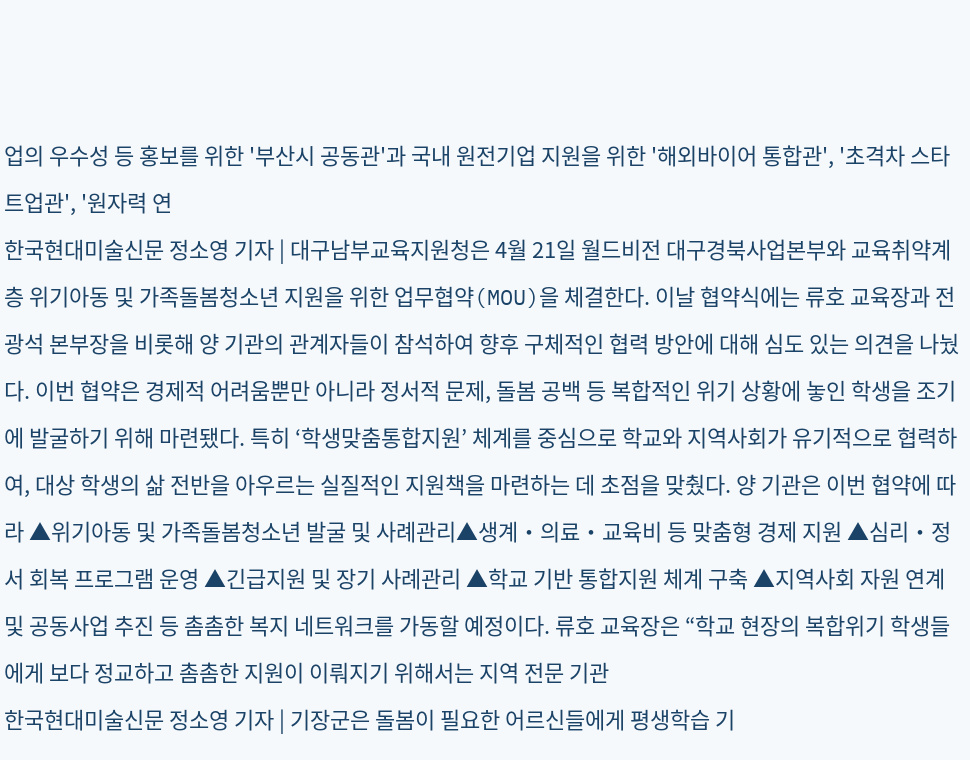업의 우수성 등 홍보를 위한 '부산시 공동관'과 국내 원전기업 지원을 위한 '해외바이어 통합관', '초격차 스타트업관', '원자력 연
한국현대미술신문 정소영 기자 | 대구남부교육지원청은 4월 21일 월드비전 대구경북사업본부와 교육취약계층 위기아동 및 가족돌봄청소년 지원을 위한 업무협약(MOU)을 체결한다. 이날 협약식에는 류호 교육장과 전광석 본부장을 비롯해 양 기관의 관계자들이 참석하여 향후 구체적인 협력 방안에 대해 심도 있는 의견을 나눴다. 이번 협약은 경제적 어려움뿐만 아니라 정서적 문제, 돌봄 공백 등 복합적인 위기 상황에 놓인 학생을 조기에 발굴하기 위해 마련됐다. 특히 ‘학생맞춤통합지원’ 체계를 중심으로 학교와 지역사회가 유기적으로 협력하여, 대상 학생의 삶 전반을 아우르는 실질적인 지원책을 마련하는 데 초점을 맞췄다. 양 기관은 이번 협약에 따라 ▲위기아동 및 가족돌봄청소년 발굴 및 사례관리▲생계‧의료‧교육비 등 맞춤형 경제 지원 ▲심리‧정서 회복 프로그램 운영 ▲긴급지원 및 장기 사례관리 ▲학교 기반 통합지원 체계 구축 ▲지역사회 자원 연계 및 공동사업 추진 등 촘촘한 복지 네트워크를 가동할 예정이다. 류호 교육장은 “학교 현장의 복합위기 학생들에게 보다 정교하고 촘촘한 지원이 이뤄지기 위해서는 지역 전문 기관
한국현대미술신문 정소영 기자 | 기장군은 돌봄이 필요한 어르신들에게 평생학습 기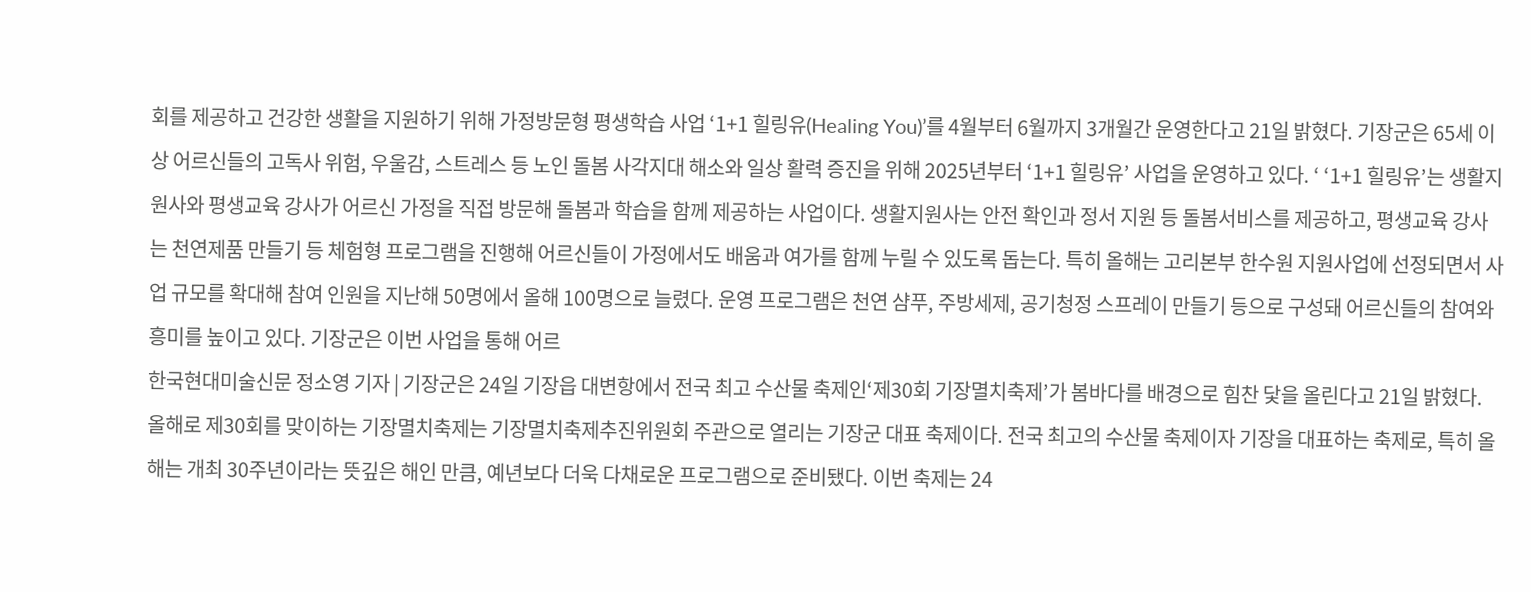회를 제공하고 건강한 생활을 지원하기 위해 가정방문형 평생학습 사업 ‘1+1 힐링유(Healing You)’를 4월부터 6월까지 3개월간 운영한다고 21일 밝혔다. 기장군은 65세 이상 어르신들의 고독사 위험, 우울감, 스트레스 등 노인 돌봄 사각지대 해소와 일상 활력 증진을 위해 2025년부터 ‘1+1 힐링유’ 사업을 운영하고 있다. ‘ ‘1+1 힐링유’는 생활지원사와 평생교육 강사가 어르신 가정을 직접 방문해 돌봄과 학습을 함께 제공하는 사업이다. 생활지원사는 안전 확인과 정서 지원 등 돌봄서비스를 제공하고, 평생교육 강사는 천연제품 만들기 등 체험형 프로그램을 진행해 어르신들이 가정에서도 배움과 여가를 함께 누릴 수 있도록 돕는다. 특히 올해는 고리본부 한수원 지원사업에 선정되면서 사업 규모를 확대해 참여 인원을 지난해 50명에서 올해 100명으로 늘렸다. 운영 프로그램은 천연 샴푸, 주방세제, 공기청정 스프레이 만들기 등으로 구성돼 어르신들의 참여와 흥미를 높이고 있다. 기장군은 이번 사업을 통해 어르
한국현대미술신문 정소영 기자 | 기장군은 24일 기장읍 대변항에서 전국 최고 수산물 축제인‘제30회 기장멸치축제’가 봄바다를 배경으로 힘찬 닻을 올린다고 21일 밝혔다. 올해로 제30회를 맞이하는 기장멸치축제는 기장멸치축제추진위원회 주관으로 열리는 기장군 대표 축제이다. 전국 최고의 수산물 축제이자 기장을 대표하는 축제로, 특히 올해는 개최 30주년이라는 뜻깊은 해인 만큼, 예년보다 더욱 다채로운 프로그램으로 준비됐다. 이번 축제는 24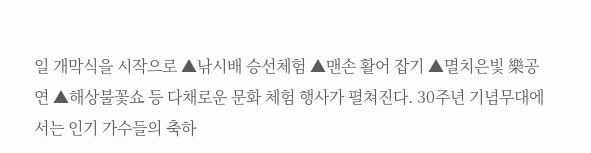일 개막식을 시작으로 ▲낚시배 승선체험 ▲맨손 활어 잡기 ▲멸치은빛 樂공연 ▲해상불꽃쇼 등 다채로운 문화 체험 행사가 펼쳐진다. 30주년 기념무대에서는 인기 가수들의 축하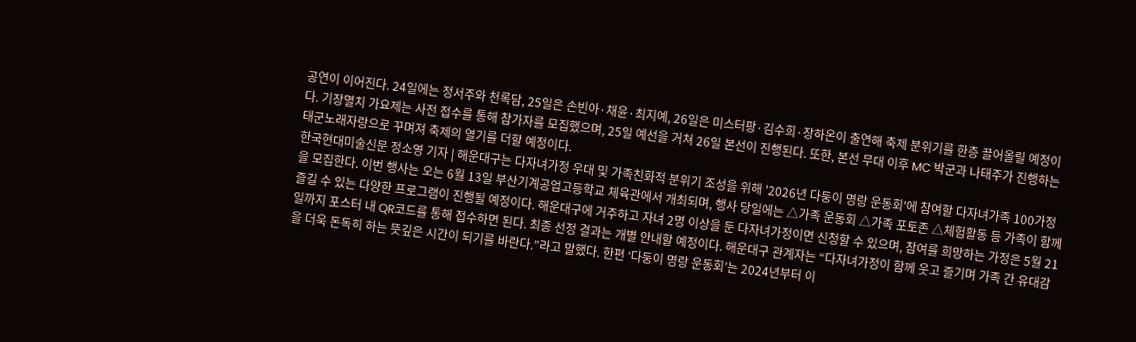공연이 이어진다. 24일에는 정서주와 천록담, 25일은 손빈아·채윤·최지예, 26일은 미스터팡·김수희·장하온이 출연해 축제 분위기를 한층 끌어올릴 예정이다. 기장멸치 가요제는 사전 접수를 통해 참가자를 모집했으며, 25일 예선을 거쳐 26일 본선이 진행된다. 또한, 본선 무대 이후 MC 박군과 나태주가 진행하는 태군노래자랑으로 꾸며져 축제의 열기를 더할 예정이다.
한국현대미술신문 정소영 기자 | 해운대구는 다자녀가정 우대 및 가족친화적 분위기 조성을 위해 '2026년 다둥이 명랑 운동회'에 참여할 다자녀가족 100가정을 모집한다. 이번 행사는 오는 6월 13일 부산기계공업고등학교 체육관에서 개최되며, 행사 당일에는 △가족 운동회 △가족 포토존 △체험활동 등 가족이 함께 즐길 수 있는 다양한 프로그램이 진행될 예정이다. 해운대구에 거주하고 자녀 2명 이상을 둔 다자녀가정이면 신청할 수 있으며, 참여를 희망하는 가정은 5월 21일까지 포스터 내 QR코드를 통해 접수하면 된다. 최종 선정 결과는 개별 안내할 예정이다. 해운대구 관계자는 “다자녀가정이 함께 웃고 즐기며 가족 간 유대감을 더욱 돈독히 하는 뜻깊은 시간이 되기를 바란다.”라고 말했다. 한편 ‘다둥이 명랑 운동회’는 2024년부터 이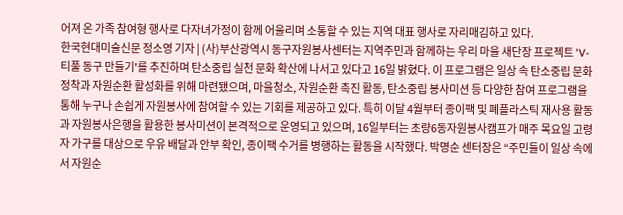어져 온 가족 참여형 행사로 다자녀가정이 함께 어울리며 소통할 수 있는 지역 대표 행사로 자리매김하고 있다.
한국현대미술신문 정소영 기자 | (사)부산광역시 동구자원봉사센터는 지역주민과 함께하는 우리 마을 새단장 프로젝트 'V-티풀 동구 만들기'를 추진하며 탄소중립 실천 문화 확산에 나서고 있다고 16일 밝혔다. 이 프로그램은 일상 속 탄소중립 문화 정착과 자원순환 활성화를 위해 마련됐으며, 마을청소, 자원순환 촉진 활동, 탄소중립 봉사미션 등 다양한 참여 프로그램을 통해 누구나 손쉽게 자원봉사에 참여할 수 있는 기회를 제공하고 있다. 특히 이달 4월부터 종이팩 및 폐플라스틱 재사용 활동과 자원봉사은행을 활용한 봉사미션이 본격적으로 운영되고 있으며, 16일부터는 초량6동자원봉사캠프가 매주 목요일 고령자 가구를 대상으로 우유 배달과 안부 확인, 종이팩 수거를 병행하는 활동을 시작했다. 박명순 센터장은 “주민들이 일상 속에서 자원순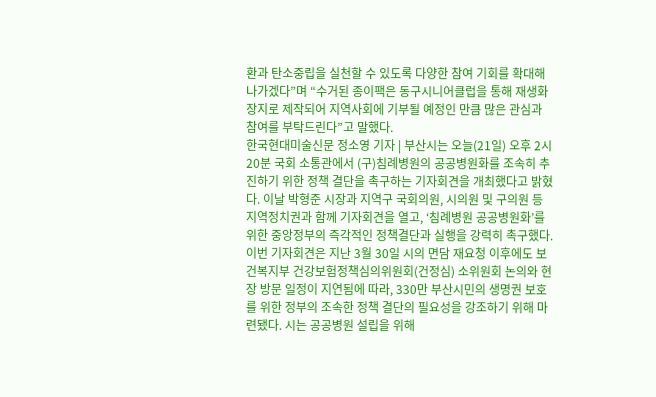환과 탄소중립을 실천할 수 있도록 다양한 참여 기회를 확대해 나가겠다”며 “수거된 종이팩은 동구시니어클럽을 통해 재생화장지로 제작되어 지역사회에 기부될 예정인 만큼 많은 관심과 참여를 부탁드린다”고 말했다.
한국현대미술신문 정소영 기자 | 부산시는 오늘(21일) 오후 2시 20분 국회 소통관에서 (구)침례병원의 공공병원화를 조속히 추진하기 위한 정책 결단을 촉구하는 기자회견을 개최했다고 밝혔다. 이날 박형준 시장과 지역구 국회의원, 시의원 및 구의원 등 지역정치권과 함께 기자회견을 열고, ‘침례병원 공공병원화’를 위한 중앙정부의 즉각적인 정책결단과 실행을 강력히 촉구했다. 이번 기자회견은 지난 3월 30일 시의 면담 재요청 이후에도 보건복지부 건강보험정책심의위원회(건정심) 소위원회 논의와 현장 방문 일정이 지연됨에 따라, 330만 부산시민의 생명권 보호를 위한 정부의 조속한 정책 결단의 필요성을 강조하기 위해 마련됐다. 시는 공공병원 설립을 위해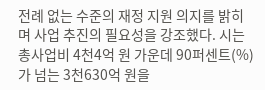전례 없는 수준의 재정 지원 의지를 밝히며 사업 추진의 필요성을 강조했다. 시는 총사업비 4천4억 원 가운데 90퍼센트(%)가 넘는 3천630억 원을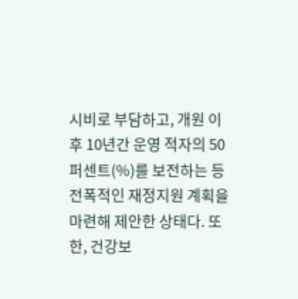시비로 부담하고, 개원 이후 10년간 운영 적자의 50퍼센트(%)를 보전하는 등 전폭적인 재정지원 계획을 마련해 제안한 상태다. 또한, 건강보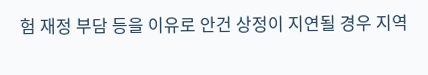험 재정 부담 등을 이유로 안건 상정이 지연될 경우 지역